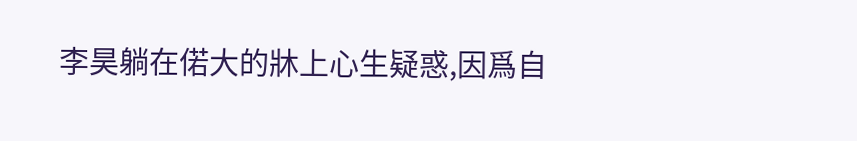李昊躺在偌大的牀上心生疑惑,因爲自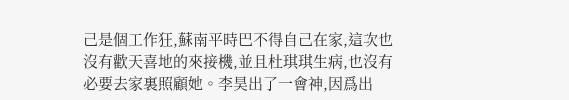己是個工作狂,蘇南平時巴不得自己在家,這次也沒有歡天喜地的來接機,並且杜琪琪生病,也沒有必要去家裏照顧她。李昊出了一會神,因爲出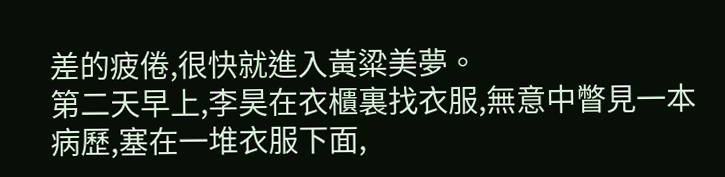差的疲倦,很快就進入黃粱美夢。
第二天早上,李昊在衣櫃裏找衣服,無意中瞥見一本病歷,塞在一堆衣服下面,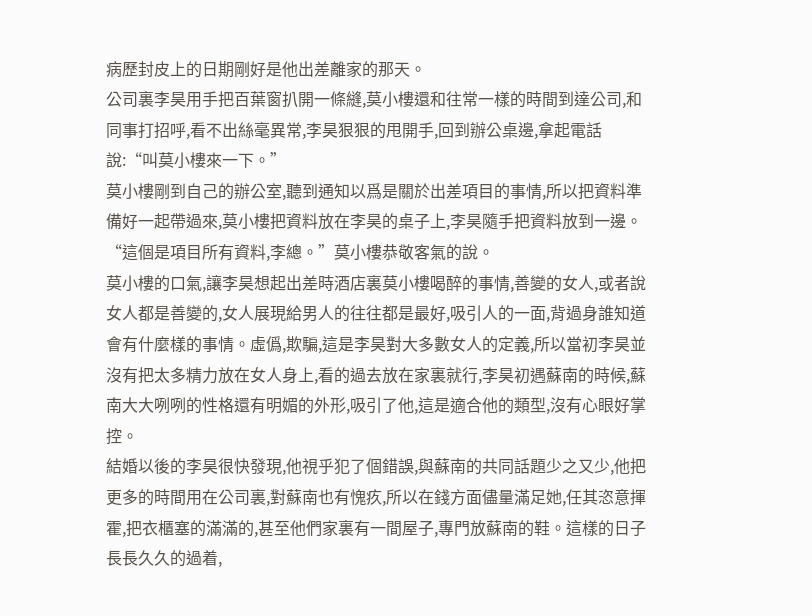病歷封皮上的日期剛好是他出差離家的那天。
公司裏李昊用手把百葉窗扒開一條縫,莫小樓還和往常一樣的時間到達公司,和同事打招呼,看不出絲毫異常,李昊狠狠的甩開手,回到辦公桌邊,拿起電話說:“叫莫小樓來一下。”
莫小樓剛到自己的辦公室,聽到通知以爲是關於出差項目的事情,所以把資料準備好一起帶過來,莫小樓把資料放在李昊的桌子上,李昊隨手把資料放到一邊。
“這個是項目所有資料,李總。”莫小樓恭敬客氣的說。
莫小樓的口氣,讓李昊想起出差時酒店裏莫小樓喝醉的事情,善變的女人,或者說女人都是善變的,女人展現給男人的往往都是最好,吸引人的一面,背過身誰知道會有什麼樣的事情。虛僞,欺騙,這是李昊對大多數女人的定義,所以當初李昊並沒有把太多精力放在女人身上,看的過去放在家裏就行,李昊初遇蘇南的時候,蘇南大大咧咧的性格還有明媚的外形,吸引了他,這是適合他的類型,沒有心眼好掌控。
結婚以後的李昊很快發現,他視乎犯了個錯誤,與蘇南的共同話題少之又少,他把更多的時間用在公司裏,對蘇南也有愧疚,所以在錢方面儘量滿足她,任其恣意揮霍,把衣櫃塞的滿滿的,甚至他們家裏有一間屋子,專門放蘇南的鞋。這樣的日子長長久久的過着,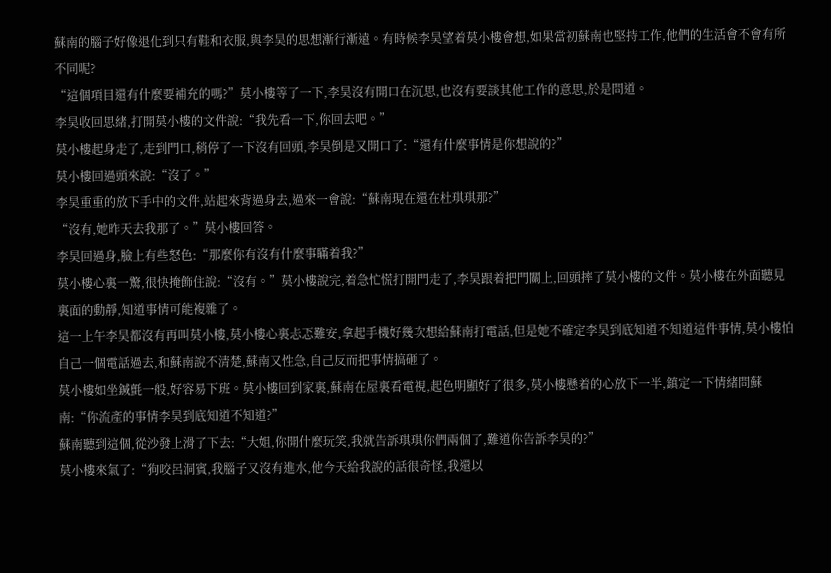蘇南的腦子好像退化到只有鞋和衣服,與李昊的思想漸行漸遠。有時候李昊望着莫小樓會想,如果當初蘇南也堅持工作,他們的生活會不會有所不同呢?
“這個項目還有什麼要補充的嗎?”莫小樓等了一下,李昊沒有開口在沉思,也沒有要談其他工作的意思,於是問道。
李昊收回思緒,打開莫小樓的文件說:“我先看一下,你回去吧。”
莫小樓起身走了,走到門口,稍停了一下沒有回頭,李昊倒是又開口了:“還有什麼事情是你想說的?”
莫小樓回過頭來說:“沒了。”
李昊重重的放下手中的文件,站起來背過身去,過來一會說:“蘇南現在還在杜琪琪那?”
“沒有,她昨天去我那了。”莫小樓回答。
李昊回過身,臉上有些怒色:“那麼你有沒有什麼事瞞着我?”
莫小樓心裏一驚,很快掩飾住說:“沒有。”莫小樓說完,着急忙慌打開門走了,李昊跟着把門關上,回頭摔了莫小樓的文件。莫小樓在外面聽見裏面的動靜,知道事情可能複雜了。
這一上午李昊都沒有再叫莫小樓,莫小樓心裏忐忑難安,拿起手機好幾次想給蘇南打電話,但是她不確定李昊到底知道不知道這件事情,莫小樓怕自己一個電話過去,和蘇南說不清楚,蘇南又性急,自己反而把事情搞砸了。
莫小樓如坐鍼氈一般,好容易下班。莫小樓回到家裏,蘇南在屋裏看電視,起色明顯好了很多,莫小樓懸着的心放下一半,鎮定一下情緒問蘇南:“你流產的事情李昊到底知道不知道?”
蘇南聽到這個,從沙發上滑了下去:“大姐,你開什麼玩笑,我就告訴琪琪你們兩個了,難道你告訴李昊的?”
莫小樓來氣了:“狗咬呂洞賓,我腦子又沒有進水,他今天給我說的話很奇怪,我還以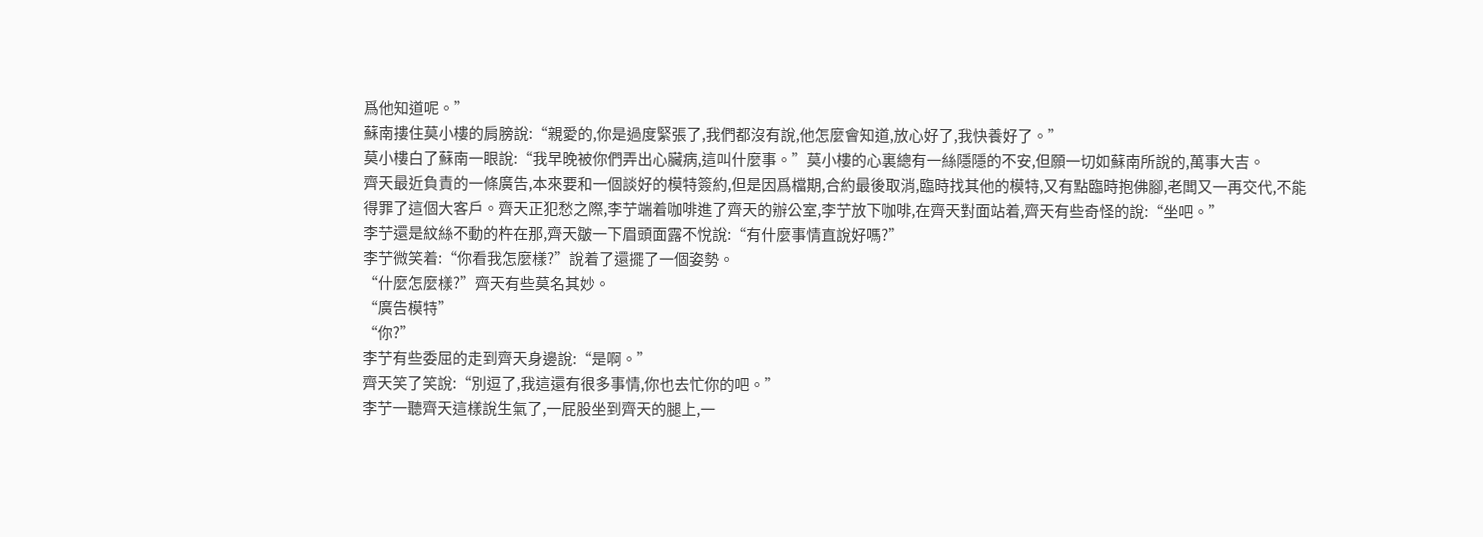爲他知道呢。”
蘇南摟住莫小樓的肩膀說:“親愛的,你是過度緊張了,我們都沒有說,他怎麼會知道,放心好了,我快養好了。”
莫小樓白了蘇南一眼說:“我早晚被你們弄出心臟病,這叫什麼事。”莫小樓的心裏總有一絲隱隱的不安,但願一切如蘇南所說的,萬事大吉。
齊天最近負責的一條廣告,本來要和一個談好的模特簽約,但是因爲檔期,合約最後取消,臨時找其他的模特,又有點臨時抱佛腳,老闆又一再交代,不能得罪了這個大客戶。齊天正犯愁之際,李艼端着咖啡進了齊天的辦公室,李艼放下咖啡,在齊天對面站着,齊天有些奇怪的說:“坐吧。”
李艼還是紋絲不動的杵在那,齊天皺一下眉頭面露不悅說:“有什麼事情直說好嗎?”
李艼微笑着:“你看我怎麼樣?”說着了還擺了一個姿勢。
“什麼怎麼樣?”齊天有些莫名其妙。
“廣告模特”
“你?”
李艼有些委屈的走到齊天身邊說:“是啊。”
齊天笑了笑說:“別逗了,我這還有很多事情,你也去忙你的吧。”
李艼一聽齊天這樣說生氣了,一屁股坐到齊天的腿上,一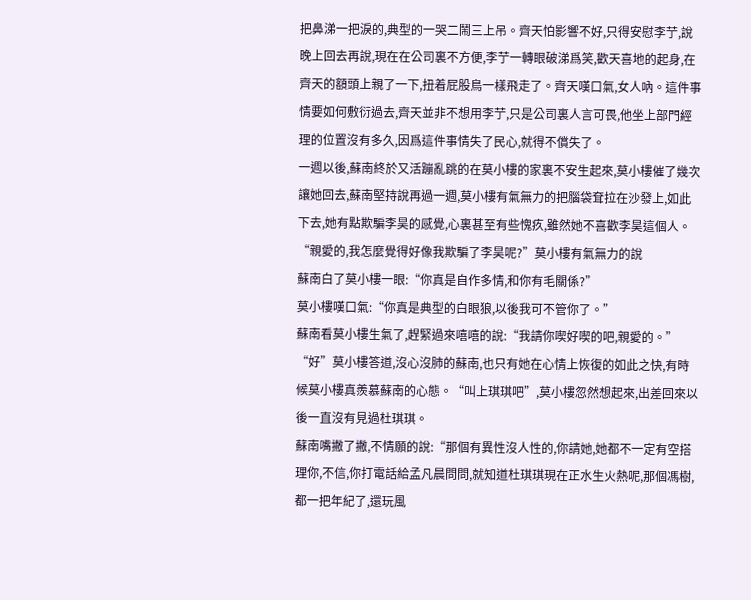把鼻涕一把淚的,典型的一哭二鬧三上吊。齊天怕影響不好,只得安慰李艼,說晚上回去再說,現在在公司裏不方便,李艼一轉眼破涕爲笑,歡天喜地的起身,在齊天的額頭上親了一下,扭着屁股鳥一樣飛走了。齊天嘆口氣,女人吶。這件事情要如何敷衍過去,齊天並非不想用李艼,只是公司裏人言可畏,他坐上部門經理的位置沒有多久,因爲這件事情失了民心,就得不償失了。
一週以後,蘇南終於又活蹦亂跳的在莫小樓的家裏不安生起來,莫小樓催了幾次讓她回去,蘇南堅持說再過一週,莫小樓有氣無力的把腦袋耷拉在沙發上,如此下去,她有點欺騙李昊的感覺,心裏甚至有些愧疚,雖然她不喜歡李昊這個人。
“親愛的,我怎麼覺得好像我欺騙了李昊呢?”莫小樓有氣無力的說
蘇南白了莫小樓一眼:“你真是自作多情,和你有毛關係?”
莫小樓嘆口氣:“你真是典型的白眼狼,以後我可不管你了。”
蘇南看莫小樓生氣了,趕緊過來嘻嘻的說:“我請你喫好喫的吧,親愛的。”
“好”莫小樓答道,沒心沒肺的蘇南,也只有她在心情上恢復的如此之快,有時候莫小樓真羨慕蘇南的心態。“叫上琪琪吧”,莫小樓忽然想起來,出差回來以後一直沒有見過杜琪琪。
蘇南嘴撇了撇,不情願的說:“那個有異性沒人性的,你請她,她都不一定有空搭理你,不信,你打電話給孟凡晨問問,就知道杜琪琪現在正水生火熱呢,那個馮樹,都一把年紀了,還玩風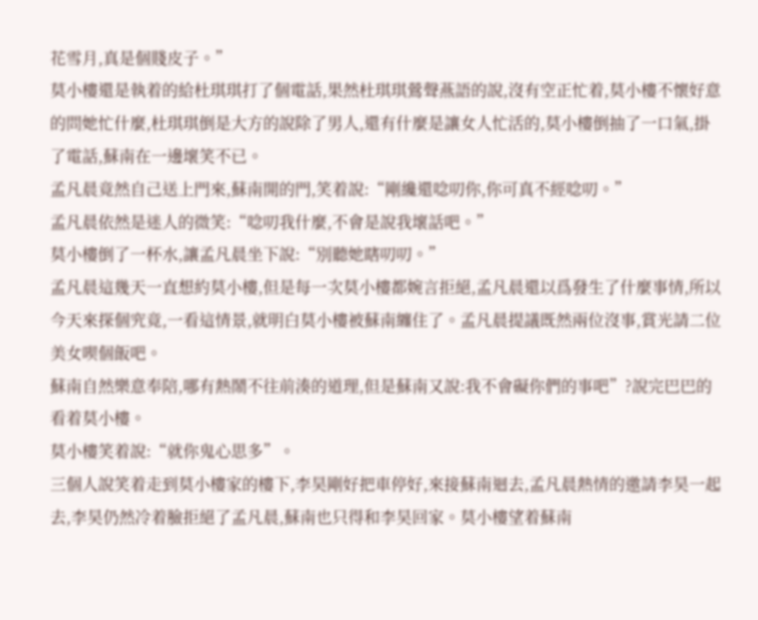花雪月,真是個賤皮子。”
莫小樓還是執着的給杜琪琪打了個電話,果然杜琪琪鶯聲燕語的說,沒有空正忙着,莫小樓不懷好意的問她忙什麼,杜琪琪倒是大方的說除了男人,還有什麼是讓女人忙活的,莫小樓倒抽了一口氣,掛了電話,蘇南在一邊壞笑不已。
孟凡晨竟然自己送上門來,蘇南開的門,笑着說:“剛纔還唸叨你,你可真不經唸叨。”
孟凡晨依然是迷人的微笑:“唸叨我什麼,不會是說我壞話吧。”
莫小樓倒了一杯水,讓孟凡晨坐下說:“別聽她瞎叨叨。”
孟凡晨這幾天一直想約莫小樓,但是每一次莫小樓都婉言拒絕,孟凡晨還以爲發生了什麼事情,所以今天來探個究竟,一看這情景,就明白莫小樓被蘇南纏住了。孟凡晨提議既然兩位沒事,賞光請二位美女喫個飯吧。
蘇南自然樂意奉陪,哪有熱鬧不往前湊的道理,但是蘇南又說:我不會礙你們的事吧”?說完巴巴的看着莫小樓。
莫小樓笑着說:“就你鬼心思多”。
三個人說笑着走到莫小樓家的樓下,李昊剛好把車停好,來接蘇南迴去,孟凡晨熱情的邀請李昊一起去,李昊仍然冷着臉拒絕了孟凡晨,蘇南也只得和李昊回家。莫小樓望着蘇南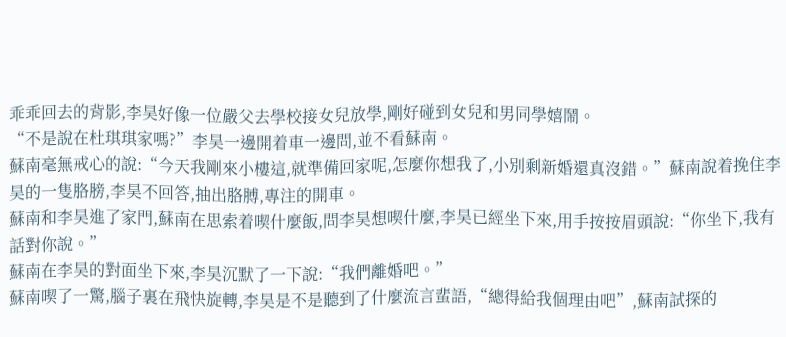乖乖回去的背影,李昊好像一位嚴父去學校接女兒放學,剛好碰到女兒和男同學嬉鬧。
“不是說在杜琪琪家嗎?”李昊一邊開着車一邊問,並不看蘇南。
蘇南毫無戒心的說:“今天我剛來小樓這,就準備回家呢,怎麼你想我了,小別剩新婚還真沒錯。”蘇南說着挽住李昊的一隻胳膀,李昊不回答,抽出胳膊,專注的開車。
蘇南和李昊進了家門,蘇南在思索着喫什麼飯,問李昊想喫什麼,李昊已經坐下來,用手按按眉頭說:“你坐下,我有話對你說。”
蘇南在李昊的對面坐下來,李昊沉默了一下說:“我們離婚吧。”
蘇南喫了一驚,腦子裏在飛快旋轉,李昊是不是聽到了什麼流言蜚語,“總得給我個理由吧”,蘇南試探的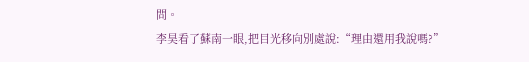問。
李昊看了蘇南一眼,把目光移向別處說:“理由還用我說嗎?”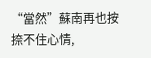“當然”蘇南再也按捺不住心情,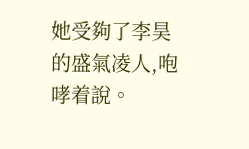她受夠了李昊的盛氣凌人,咆哮着說。